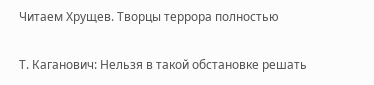Читаем Хрущев. Творцы террора полностью

Т. Каганович: Нельзя в такой обстановке решать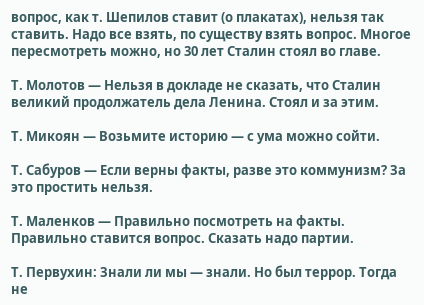вопрос, как т. Шепилов ставит (о плакатах), нельзя так ставить. Надо все взять, по существу взять вопрос. Многое пересмотреть можно, но 30 лет Сталин стоял во главе.

Т. Молотов — Нельзя в докладе не сказать, что Сталин великий продолжатель дела Ленина. Стоял и за этим.

Т. Микоян — Возьмите историю — с ума можно сойти.

Т. Сабуров — Если верны факты, разве это коммунизм? За это простить нельзя.

Т. Маленков — Правильно посмотреть на факты. Правильно ставится вопрос. Сказать надо партии.

Т. Первухин: Знали ли мы — знали. Но был террор. Тогда не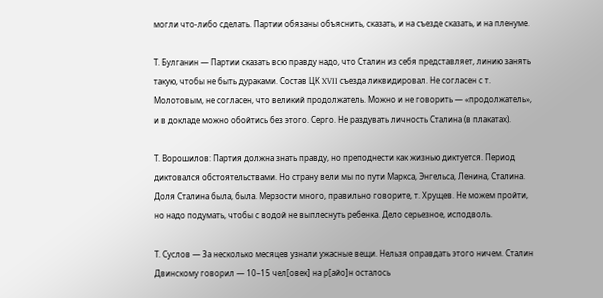могли что-либо сделать. Партии обязаны объяснить, сказать, и на съезде сказать, и на пленуме.

Т. Булганин — Партии сказать всю правду надо, что Сталин из себя представляет, линию занять такую, чтобы не быть дураками. Состав ЦК XVII съезда ликвидировал. Не согласен с т. Молотовым, не согласен, что великий продолжатель. Можно и не говорить — «продолжатель», и в докладе можно обойтись без этого. Серго. Не раздувать личность Сталина (в плакатах).

Т. Ворошилов: Партия должна знать правду, но преподнести как жизнью диктуется. Период диктовался обстоятельствами. Но страну вели мы по пути Маркса, Энгельса, Ленина, Сталина. Доля Сталина была, была. Мерзости много, правильно говорите, т. Хрущев. Не можем пройти, но надо подумать, чтобы с водой не выплеснуть ребенка. Дело серьезное, исподволь.

Т. Суслов — За несколько месяцев узнали ужасные вещи. Нельзя оправдать этого ничем. Сталин Двинскому говорил — 10–15 чел[овек] на р[айо]н осталось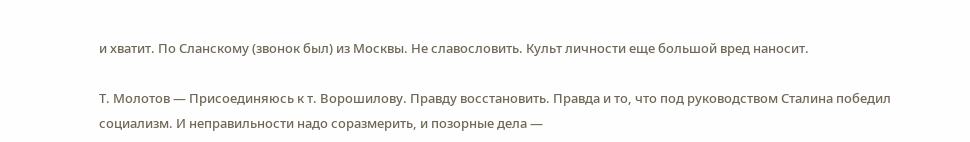и хватит. По Сланскому (звонок был) из Москвы. Не славословить. Культ личности еще большой вред наносит.

Т. Молотов — Присоединяюсь к т. Ворошилову. Правду восстановить. Правда и то, что под руководством Сталина победил социализм. И неправильности надо соразмерить, и позорные дела —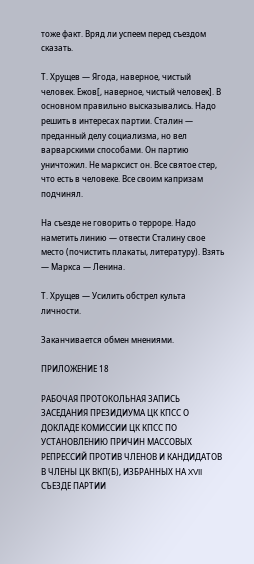тоже факт. Вряд ли успеем перед съездом сказать.

Т. Хрущев — Ягода, наверное, чистый человек. Ежов[, наверное, чистый человек]. В основном правильно высказывались. Надо решить в интересах партии. Сталин — преданный делу социализма, но вел варварскими способами. Он партию уничтожил. Не марксист он. Все святое стер, что есть в человеке. Все своим капризам подчинял.

На съезде не говорить о терроре. Надо наметить линию — отвести Сталину свое место (почистить плакаты, литературу). Взять — Маркса — Ленина.

Т. Хрущев — Усилить обстрел культа личности.

Заканчивается обмен мнениями.

ПРИЛОЖЕНИЕ 18

РАБОЧАЯ ПРОТОКОЛЬНАЯ ЗАПИСЬ ЗАСЕДАНИЯ ПРЕЗИДИУМА ЦК КПСС О ДОКЛАДЕ КОМИССИИ ЦК КПСС ПО УСТАНОВЛЕНИЮ ПРИЧИН МАССОВЫХ РЕПРЕССИЙ ПРОТИВ ЧЛЕНОВ И КАНДИДАТОВ В ЧЛЕНЫ ЦК ВКП(Б), ИЗБРАННЫХ НА XVII СЪЕЗДЕ ПАРТИИ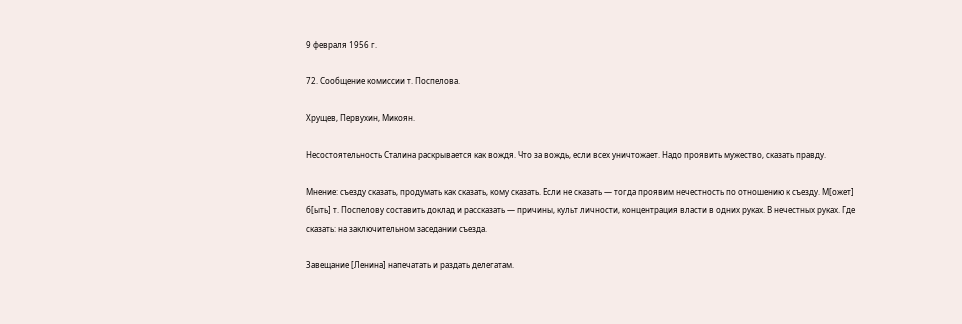9 февраля 1956 г.

72. Сообщение комиссии т. Поспелова.

Хрущев, Первухин, Микоян.

Несостоятельность Сталина раскрывается как вождя. Что за вождь, если всех уничтожает. Надо проявить мужество, сказать правду.

Мнение: съезду сказать, продумать как сказать, кому сказать. Если не сказать — тогда проявим нечестность по отношению к съезду. М[ожет] б[ыть] т. Поспелову составить доклад и рассказать — причины, культ личности, концентрация власти в одних руках. В нечестных руках. Где сказать: на заключительном заседании съезда.

Завещание [Ленина] напечатать и раздать делегатам.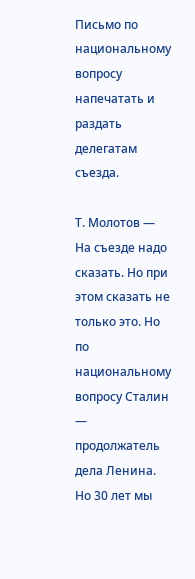Письмо по национальному вопросу напечатать и раздать делегатам съезда.

Т. Молотов — На съезде надо сказать. Но при этом сказать не только это. Но по национальному вопросу Сталин — продолжатель дела Ленина. Но 30 лет мы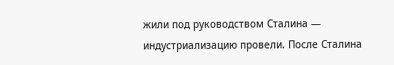жили под руководством Сталина — индустриализацию провели. После Сталина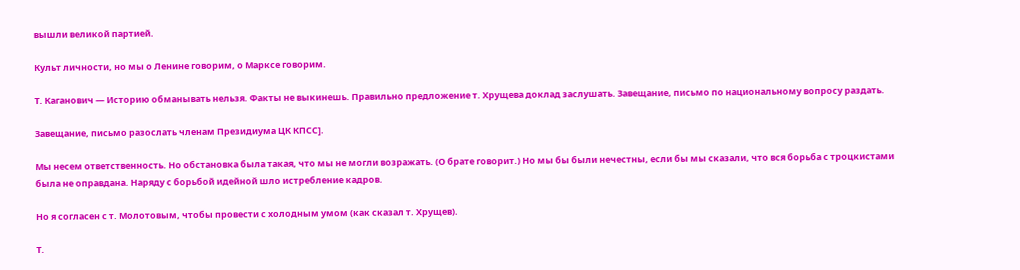вышли великой партией.

Культ личности, но мы о Ленине говорим, о Марксе говорим.

Т. Каганович — Историю обманывать нельзя. Факты не выкинешь. Правильно предложение т. Хрущева доклад заслушать. Завещание, письмо по национальному вопросу раздать.

Завещание, письмо разослать членам Президиума ЦК КПСС].

Мы несем ответственность. Но обстановка была такая, что мы не могли возражать. (О брате говорит.) Но мы бы были нечестны, если бы мы сказали, что вся борьба с троцкистами была не оправдана. Наряду с борьбой идейной шло истребление кадров.

Но я согласен с т. Молотовым, чтобы провести с холодным умом (как сказал т. Хрущев).

Т.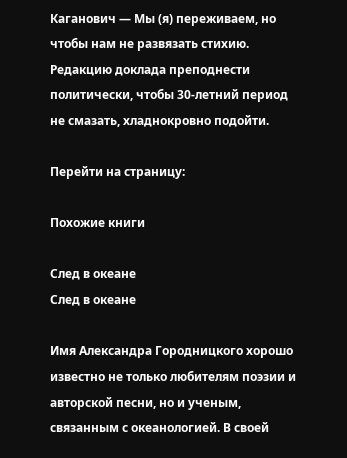Каганович — Мы (я) переживаем, но чтобы нам не развязать стихию. Редакцию доклада преподнести политически, чтобы 30-летний период не смазать, хладнокровно подойти.

Перейти на страницу:

Похожие книги

След в океане
След в океане

Имя Александра Городницкого хорошо известно не только любителям поэзии и авторской песни, но и ученым, связанным с океанологией. В своей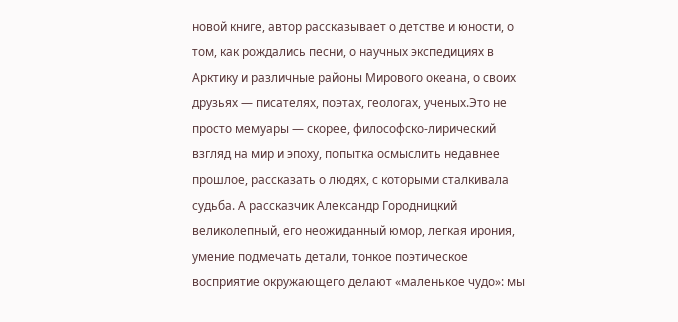новой книге, автор рассказывает о детстве и юности, о том, как рождались песни, о научных экспедициях в Арктику и различные районы Мирового океана, о своих друзьях — писателях, поэтах, геологах, ученых.Это не просто мемуары — скорее, философско-лирический взгляд на мир и эпоху, попытка осмыслить недавнее прошлое, рассказать о людях, с которыми сталкивала судьба. А рассказчик Александр Городницкий великолепный, его неожиданный юмор, легкая ирония, умение подмечать детали, тонкое поэтическое восприятие окружающего делают «маленькое чудо»: мы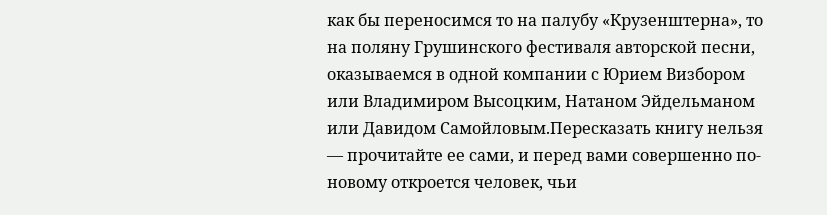как бы переносимся то на палубу «Крузенштерна», то на поляну Грушинского фестиваля авторской песни, оказываемся в одной компании с Юрием Визбором или Владимиром Высоцким, Натаном Эйдельманом или Давидом Самойловым.Пересказать книгу нельзя — прочитайте ее сами, и перед вами совершенно по-новому откроется человек, чьи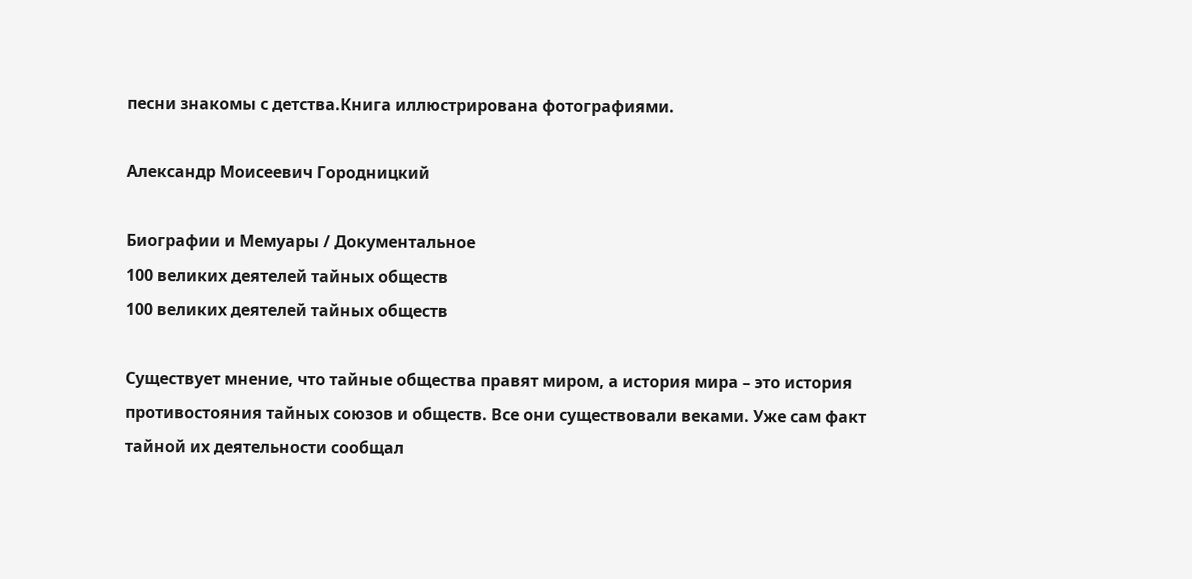песни знакомы с детства.Книга иллюстрирована фотографиями.

Александр Моисеевич Городницкий

Биографии и Мемуары / Документальное
100 великих деятелей тайных обществ
100 великих деятелей тайных обществ

Существует мнение, что тайные общества правят миром, а история мира – это история противостояния тайных союзов и обществ. Все они существовали веками. Уже сам факт тайной их деятельности сообщал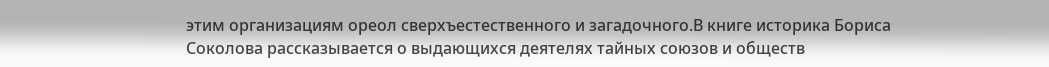этим организациям ореол сверхъестественного и загадочного.В книге историка Бориса Соколова рассказывается о выдающихся деятелях тайных союзов и обществ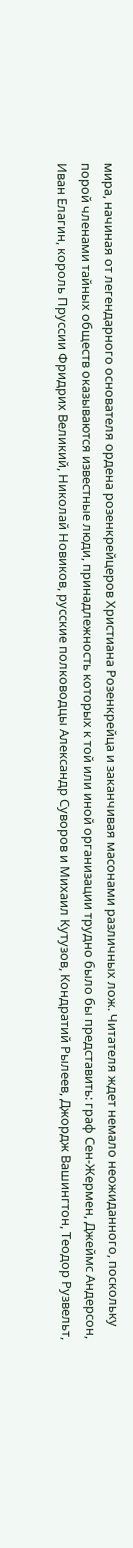мира, начиная от легендарного основателя ордена розенкрейцеров Христиана Розенкрейца и заканчивая масонами различных лож. Читателя ждет немало неожиданного, поскольку порой членами тайных обществ оказываются известные люди, принадлежность которых к той или иной организации трудно было бы представить: граф Сен-Жермен, Джеймс Андерсон, Иван Елагин, король Пруссии Фридрих Великий, Николай Новиков, русские полководцы Александр Суворов и Михаил Кутузов, Кондратий Рылеев, Джордж Вашингтон, Теодор Рузвельт,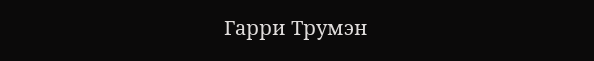Гарри Трумэн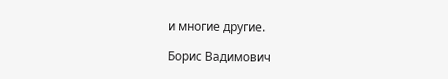и многие другие.

Борис Вадимович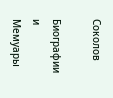Соколов

Биографии и Мемуары